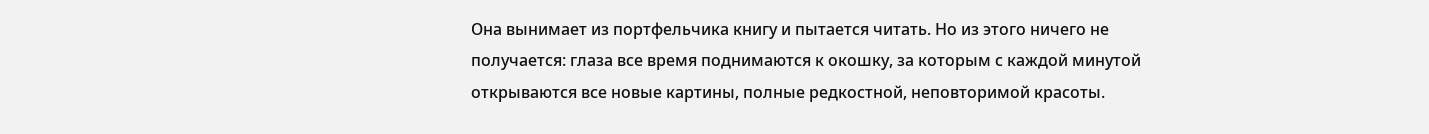Она вынимает из портфельчика книгу и пытается читать. Но из этого ничего не получается: глаза все время поднимаются к окошку, за которым с каждой минутой открываются все новые картины, полные редкостной, неповторимой красоты.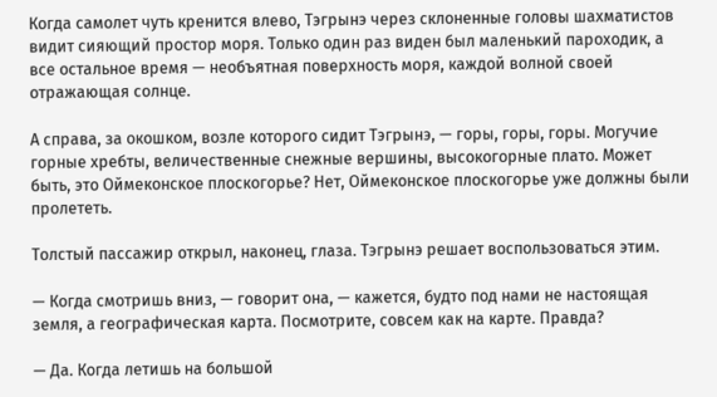Когда самолет чуть кренится влево, Тэгрынэ через склоненные головы шахматистов видит сияющий простор моря. Только один раз виден был маленький пароходик, а все остальное время — необъятная поверхность моря, каждой волной своей отражающая солнце.

А справа, за окошком, возле которого сидит Тэгрынэ, — горы, горы, горы. Могучие горные хребты, величественные снежные вершины, высокогорные плато. Может быть, это Оймеконское плоскогорье? Нет, Оймеконское плоскогорье уже должны были пролететь.

Толстый пассажир открыл, наконец, глаза. Тэгрынэ решает воспользоваться этим.

— Когда смотришь вниз, — говорит она, — кажется, будто под нами не настоящая земля, а географическая карта. Посмотрите, совсем как на карте. Правда?

— Да. Когда летишь на большой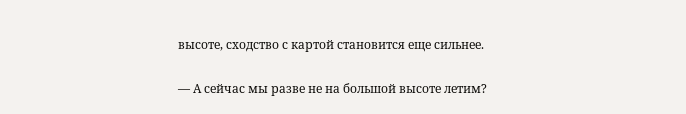высоте, сходство с картой становится еще сильнее.

— А сейчас мы разве не на большой высоте летим?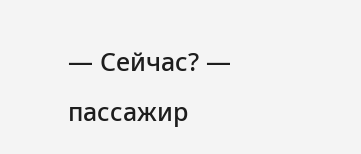— Сейчас? — пассажир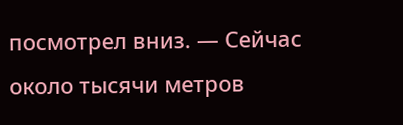посмотрел вниз. — Сейчас около тысячи метров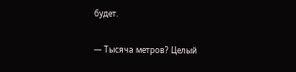будет.

— Тысяча метров? Целый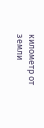километр от земли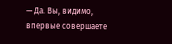— Да. Вы, видимо, впервые совершаете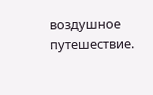воздушное путешествие.